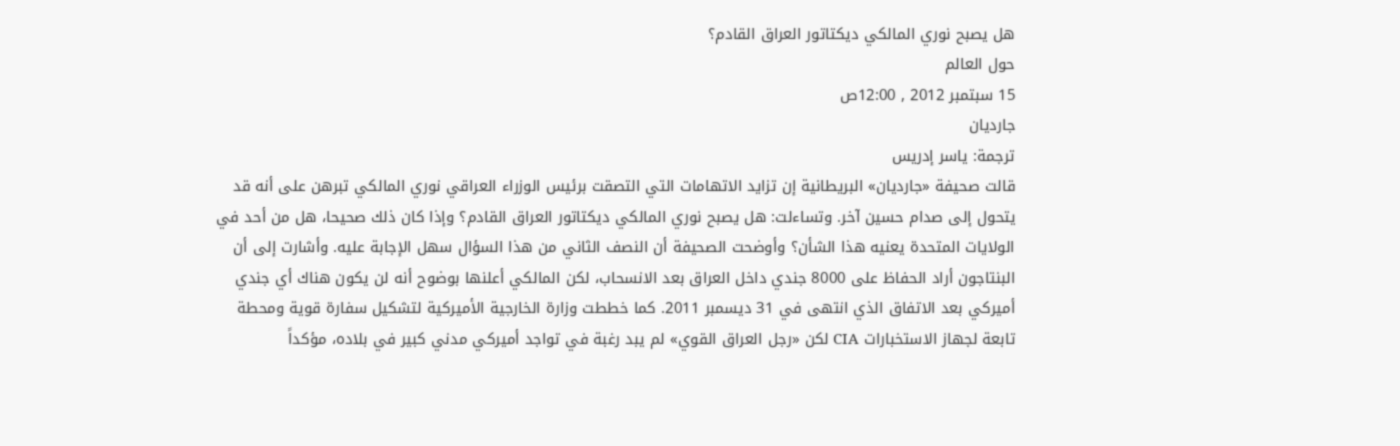هل يصبح نوري المالكي ديكتاتور العراق القادم؟
حول العالم
15 سبتمبر 2012 , 12:00ص
جارديان
ترجمة: ياسر إدريس
قالت صحيفة «جارديان» البريطانية إن تزايد الاتهامات التي التصقت برئيس الوزراء العراقي نوري المالكي تبرهن على أنه قد يتحول إلى صدام حسين آخر. وتساءلت: هل يصبح نوري المالكي ديكتاتور العراق القادم؟ وإذا كان ذلك صحيحا، هل من أحد في الولايات المتحدة يعنيه هذا الشأن؟ وأوضحت الصحيفة أن النصف الثاني من هذا السؤال سهل الإجابة عليه. وأشارت إلى أن البنتاجون أراد الحفاظ على 8000 جندي داخل العراق بعد الانسحاب، لكن المالكي أعلنها بوضوح أنه لن يكون هناك أي جندي أميركي بعد الاتفاق الذي انتهى في 31 ديسمبر 2011. كما خططت وزارة الخارجية الأميركية لتشكيل سفارة قوية ومحطة تابعة لجهاز الاستخبارات CIA لكن «رجل العراق القوي» لم يبد رغبة في تواجد أميركي مدني كبير في بلاده، مؤكداً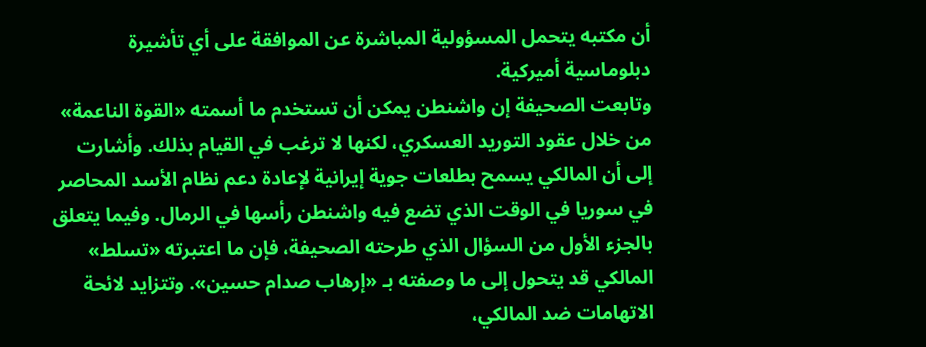أن مكتبه يتحمل المسؤولية المباشرة عن الموافقة على أي تأشيرة دبلوماسية أميركية.
وتابعت الصحيفة إن واشنطن يمكن أن تستخدم ما أسمته «القوة الناعمة» من خلال عقود التوريد العسكري، لكنها لا ترغب في القيام بذلك. وأشارت إلى أن المالكي يسمح بطلعات جوية إيرانية لإعادة دعم نظام الأسد المحاصر في سوريا في الوقت الذي تضع فيه واشنطن رأسها في الرمال. وفيما يتعلق بالجزء الأول من السؤال الذي طرحته الصحيفة، فإن ما اعتبرته «تسلط» المالكي قد يتحول إلى ما وصفته بـ «إرهاب صدام حسين». وتتزايد لائحة الاتهامات ضد المالكي،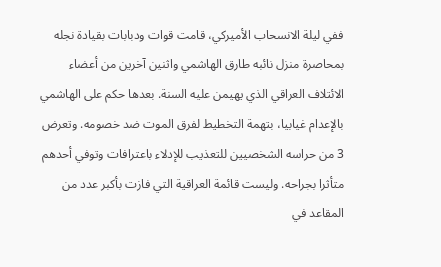ففي ليلة الانسحاب الأميركي، قامت قوات ودبابات بقيادة نجله بمحاصرة منزل نائبه طارق الهاشمي واثنين آخرين من أعضاء الائتلاف العراقي الذي يهيمن عليه السنة. بعدها حكم على الهاشمي بالإعدام غيابيا، بتهمة التخطيط لفرق الموت ضد خصومه. وتعرض 3 من حراسه الشخصيين للتعذيب للإدلاء باعترافات وتوفي أحدهم متأثرا بجراحه. وليست قائمة العراقية التي فازت بأكبر عدد من المقاعد في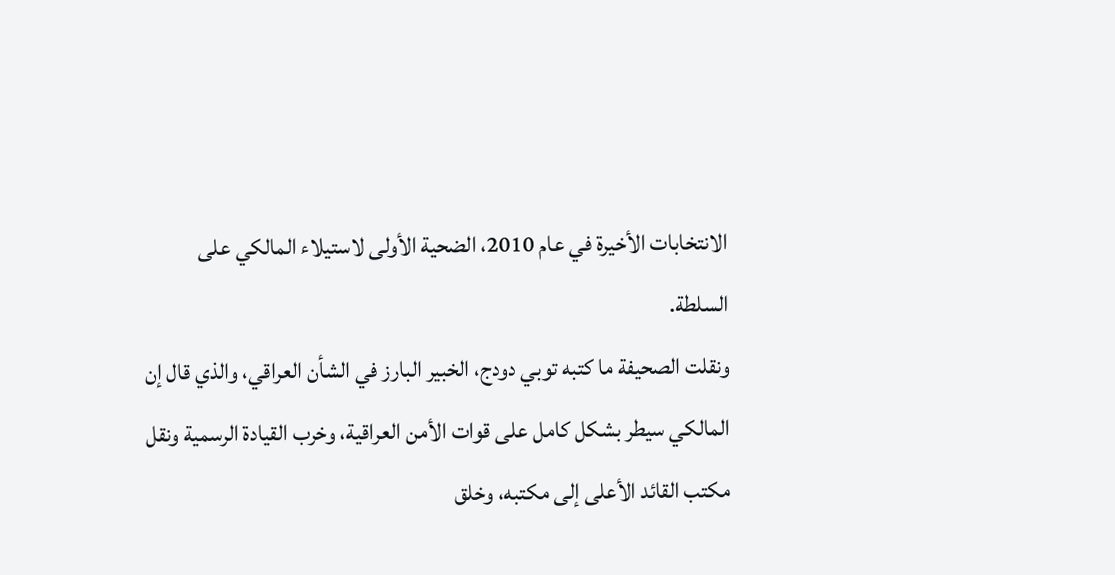الانتخابات الأخيرة في عام 2010، الضحية الأولى لاستيلاء المالكي على السلطة.
ونقلت الصحيفة ما كتبه توبي دودج، الخبير البارز في الشأن العراقي، والذي قال إن المالكي سيطر بشكل كامل على قوات الأمن العراقية، وخرب القيادة الرسمية ونقل مكتب القائد الأعلى إلى مكتبه، وخلق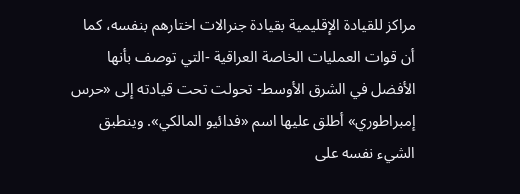مراكز للقيادة الإقليمية بقيادة جنرالات اختارهم بنفسه، كما أن قوات العمليات الخاصة العراقية -التي توصف بأنها الأفضل في الشرق الأوسط- تحولت تحت قيادته إلى «حرس إمبراطوري» أطلق عليها اسم «فدائيو المالكي». وينطبق الشيء نفسه على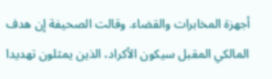أجهزة المخابرات والقضاء. وقالت الصحيفة إن هدف المالكي المقبل سيكون الأكراد، الذين يمثلون تهديدا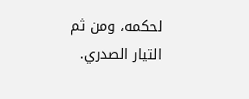لحكمه، ومن ثم التيار الصدري.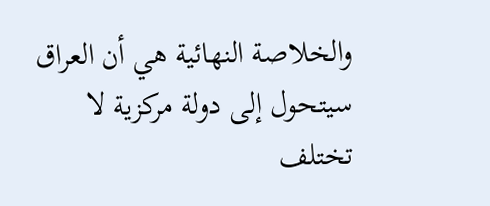والخلاصة النهائية هي أن العراق سيتحول إلى دولة مركزية لا تختلف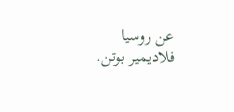عن روسيا فلاديمير بوتن.